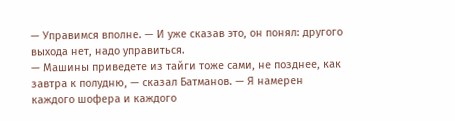— Управимся вполне. — И уже сказав это, он понял: другого выхода нет, надо управиться.
— Машины приведете из тайги тоже сами, не позднее, как завтра к полудню, — сказал Батманов. — Я намерен каждого шофера и каждого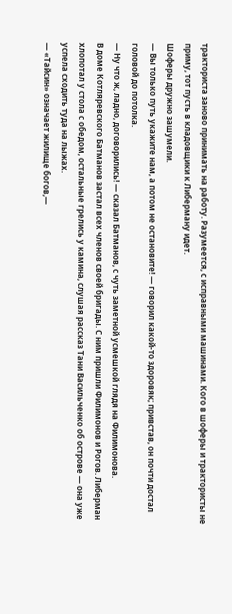тракториста заново принимать на работу. Разумеется, с исправными машинами. Кого в шоферы и трактористы не приму, тот пусть в кладовщики к Либерману идет.
Шоферы дружно зашумели.
— Вы только путь укажите нам, а потом не остановите! — говорил какой-то здоровяк; привстав, он почти достал головой до потолка.
— Ну что ж, ладно, договорились! — сказал Батманов, с чуть заметной усмешкой глядя на Филимонова.
В доме Котляревского Батманов застал всех членов своей бригады. С ним пришли Филимонов и Рогов. Либерман хлопотал у стола с обедом, остальные грелись у камина, слушая рассказ Тани Васильченко об острове — она уже успела сходить туда на лыжах.
— «Тайсин» означает жилище богов,—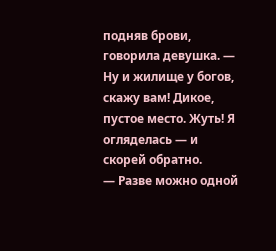подняв брови, говорила девушка. — Ну и жилище у богов, скажу вам! Дикое, пустое место. Жуть! Я огляделась — и скорей обратно.
— Разве можно одной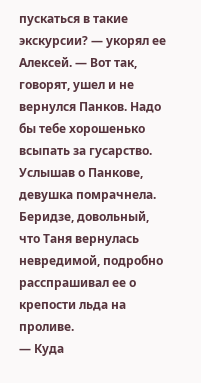пускаться в такие экскурсии? — укорял ее Алексей. — Вот так, говорят, ушел и не вернулся Панков. Надо бы тебе хорошенько всыпать за гусарство.
Услышав о Панкове, девушка помрачнела. Беридзе, довольный, что Таня вернулась невредимой, подробно расспрашивал ее о крепости льда на проливе.
— Куда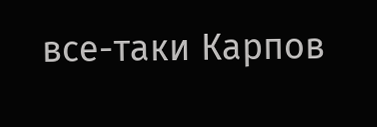все-таки Карпов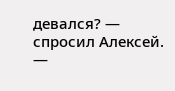девался? — спросил Алексей. —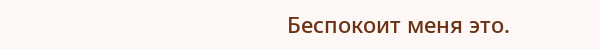Беспокоит меня это.